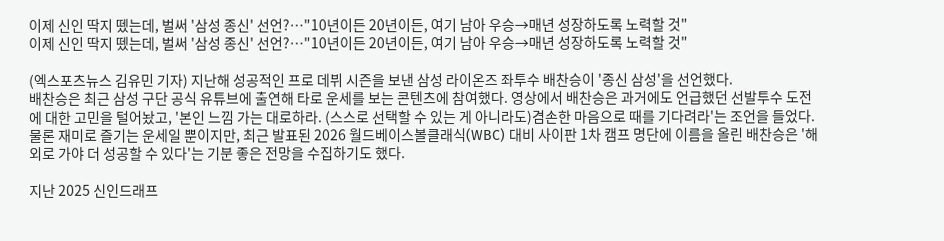이제 신인 딱지 뗐는데, 벌써 '삼성 종신' 선언?…"10년이든 20년이든, 여기 남아 우승→매년 성장하도록 노력할 것"
이제 신인 딱지 뗐는데, 벌써 '삼성 종신' 선언?…"10년이든 20년이든, 여기 남아 우승→매년 성장하도록 노력할 것"

(엑스포츠뉴스 김유민 기자) 지난해 성공적인 프로 데뷔 시즌을 보낸 삼성 라이온즈 좌투수 배찬승이 '종신 삼성'을 선언했다.
배찬승은 최근 삼성 구단 공식 유튜브에 출연해 타로 운세를 보는 콘텐츠에 참여했다. 영상에서 배찬승은 과거에도 언급했던 선발투수 도전에 대한 고민을 털어놨고, '본인 느낌 가는 대로하라. (스스로 선택할 수 있는 게 아니라도)겸손한 마음으로 때를 기다려라'는 조언을 들었다.
물론 재미로 즐기는 운세일 뿐이지만, 최근 발표된 2026 월드베이스볼클래식(WBC) 대비 사이판 1차 캠프 명단에 이름을 올린 배찬승은 '해외로 가야 더 성공할 수 있다'는 기분 좋은 전망을 수집하기도 했다.

지난 2025 신인드래프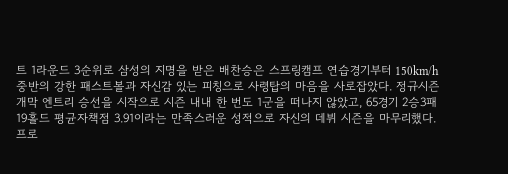트 1라운드 3순위로 삼성의 지명을 받은 배찬승은 스프링캠프 연습경기부터 150km/h 중반의 강한 패스트볼과 자신감 있는 피칭으로 사령탑의 마음을 사로잡았다. 정규시즌 개막 엔트리 승선을 시작으로 시즌 내내 한 번도 1군을 떠나지 않았고, 65경기 2승3패 19홀드 평균자책점 3.91이라는 만족스러운 성적으로 자신의 데뷔 시즌을 마무리했다.
프로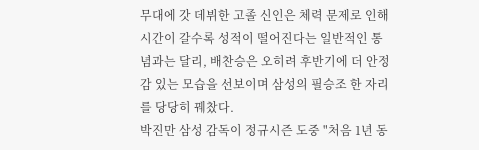무대에 갓 데뷔한 고졸 신인은 체력 문제로 인해 시간이 갈수록 성적이 떨어진다는 일반적인 통념과는 달리, 배찬승은 오히려 후반기에 더 안정감 있는 모습을 선보이며 삼성의 필승조 한 자리를 당당히 꿰찼다.
박진만 삼성 감독이 정규시즌 도중 "처음 1년 동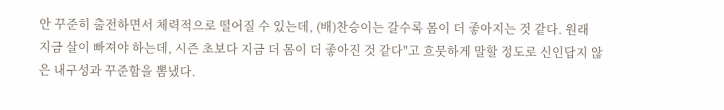안 꾸준히 출전하면서 체력적으로 떨어질 수 있는데, (배)찬승이는 갈수록 몸이 더 좋아지는 것 같다. 원래 지금 살이 빠져야 하는데, 시즌 초보다 지금 더 몸이 더 좋아진 것 같다"고 흐뭇하게 말할 정도로 신인답지 않은 내구성과 꾸준함을 뽐냈다.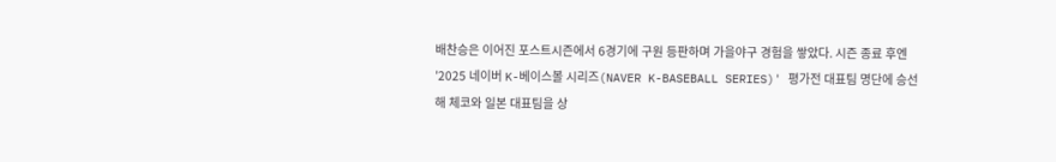배찬승은 이어진 포스트시즌에서 6경기에 구원 등판하며 가을야구 경험을 쌓았다. 시즌 종료 후엔 '2025 네이버 K-베이스볼 시리즈(NAVER K-BASEBALL SERIES)' 평가전 대표팀 명단에 승선해 체코와 일본 대표팀을 상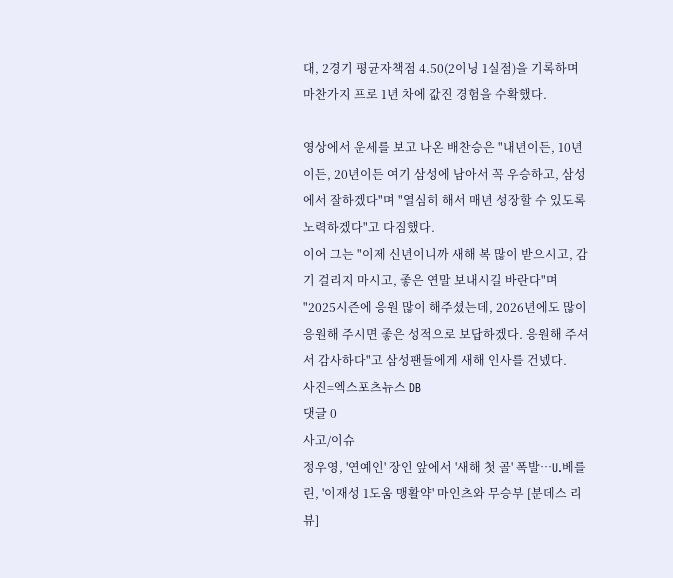대, 2경기 평균자책점 4.50(2이닝 1실점)을 기록하며 마찬가지 프로 1년 차에 값진 경험을 수확했다.

영상에서 운세를 보고 나온 배찬승은 "내년이든, 10년이든, 20년이든 여기 삼성에 남아서 꼭 우승하고, 삼성에서 잘하겠다"며 "열심히 해서 매년 성장할 수 있도록 노력하겠다"고 다짐했다.
이어 그는 "이제 신년이니까 새해 복 많이 받으시고, 감기 걸리지 마시고, 좋은 연말 보내시길 바란다"며 "2025시즌에 응원 많이 해주셨는데, 2026년에도 많이 응원해 주시면 좋은 성적으로 보답하겠다. 응원해 주셔서 감사하다"고 삼성팬들에게 새해 인사를 건넸다.
사진=엑스포츠뉴스 DB
댓글 0
사고/이슈
정우영, '연예인' 장인 앞에서 '새해 첫 골' 폭발…U.베를린, '이재성 1도움 맹활약' 마인츠와 무승부 [분데스 리뷰]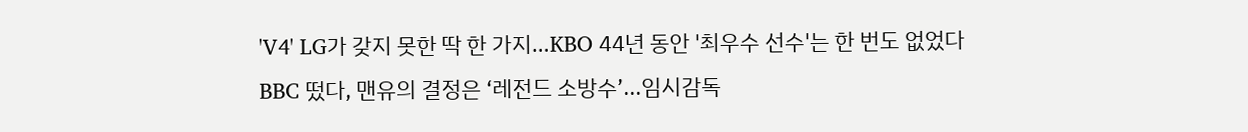'V4' LG가 갖지 못한 딱 한 가지…KBO 44년 동안 '최우수 선수'는 한 번도 없었다
BBC 떴다, 맨유의 결정은 ‘레전드 소방수’...임시감독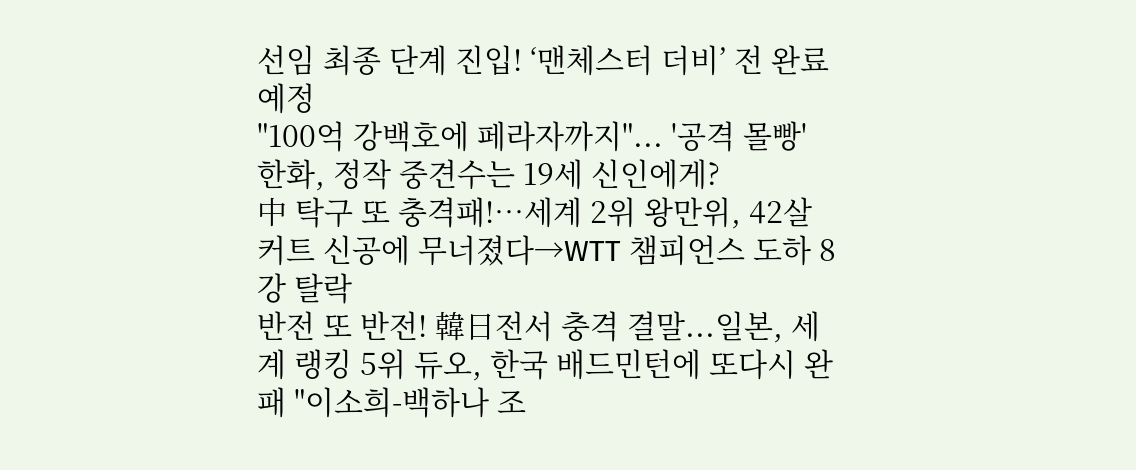선임 최종 단계 진입! ‘맨체스터 더비’ 전 완료 예정
"100억 강백호에 페라자까지"... '공격 몰빵' 한화, 정작 중견수는 19세 신인에게?
中 탁구 또 충격패!…세계 2위 왕만위, 42살 커트 신공에 무너졌다→WTT 챔피언스 도하 8강 탈락
반전 또 반전! 韓日전서 충격 결말...일본, 세계 랭킹 5위 듀오, 한국 배드민턴에 또다시 완패 "이소희-백하나 조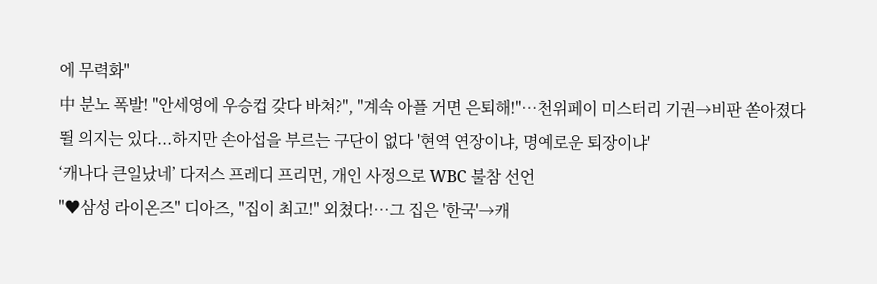에 무력화"
中 분노 폭발! "안세영에 우승컵 갖다 바쳐?", "계속 아플 거면 은퇴해!"…천위페이 미스터리 기권→비판 쏟아졌다
뛸 의지는 있다...하지만 손아섭을 부르는 구단이 없다 '현역 연장이냐, 명예로운 퇴장이냐'
‘캐나다 큰일났네’ 다저스 프레디 프리먼, 개인 사정으로 WBC 불참 선언
"♥삼성 라이온즈" 디아즈, "집이 최고!" 외쳤다!…그 집은 '한국'→캐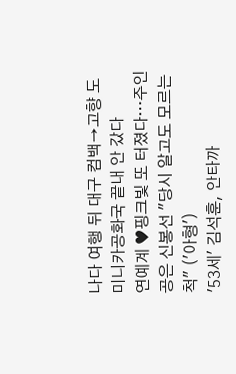나다 여행 뒤 대구 컴백→고향 도미니카공화국 끝내 안 갔다
연예계 ♥핑크빛 또 터졌다…주인공은 신봉선 "당시 알고도 모르는 척" ('아형')
'53세' 김석훈, 안타까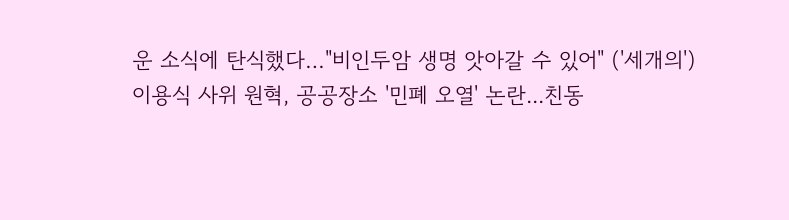운 소식에 탄식했다…"비인두암 생명 앗아갈 수 있어" ('세개의')
이용식 사위 원혁, 공공장소 '민폐 오열' 논란...친동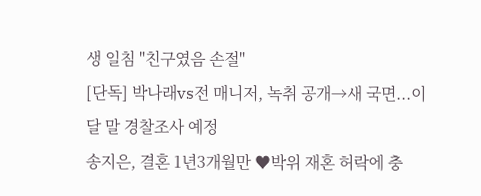생 일침 "친구였음 손절"
[단독] 박나래vs전 매니저, 녹취 공개→새 국면...이달 말 경찰조사 예정
송지은, 결혼 1년3개월만 ♥박위 재혼 허락에 충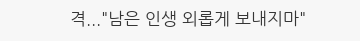격..."남은 인생 외롭게 보내지마"